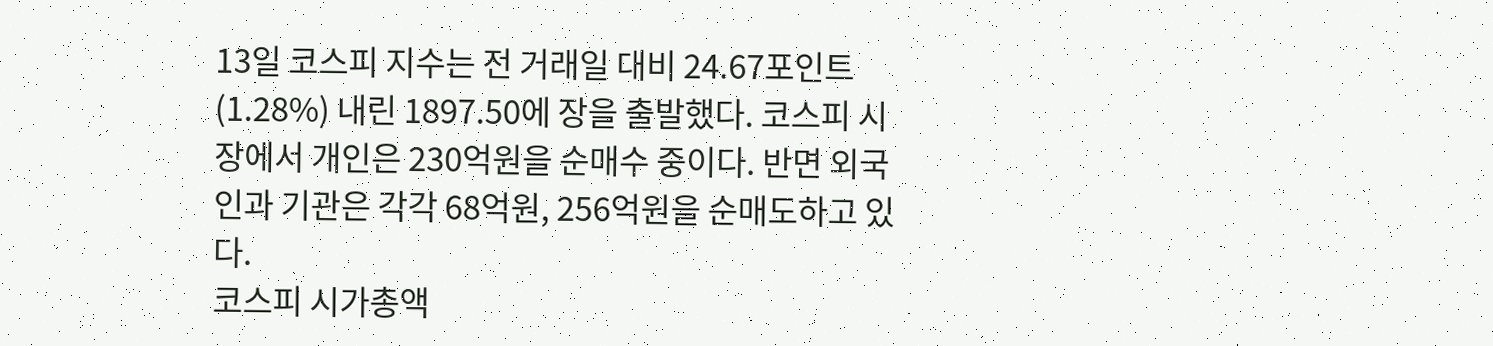13일 코스피 지수는 전 거래일 대비 24.67포인트(1.28%) 내린 1897.50에 장을 출발했다. 코스피 시장에서 개인은 230억원을 순매수 중이다. 반면 외국인과 기관은 각각 68억원, 256억원을 순매도하고 있다.
코스피 시가총액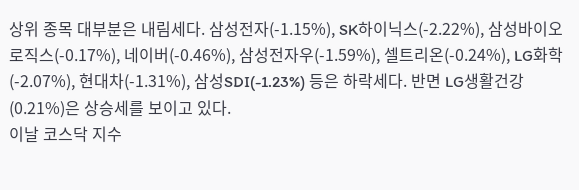상위 종목 대부분은 내림세다. 삼성전자(-1.15%), SK하이닉스(-2.22%), 삼성바이오로직스(-0.17%), 네이버(-0.46%), 삼성전자우(-1.59%), 셀트리온(-0.24%), LG화학(-2.07%), 현대차(-1.31%), 삼성SDI(-1.23%) 등은 하락세다. 반면 LG생활건강(0.21%)은 상승세를 보이고 있다.
이날 코스닥 지수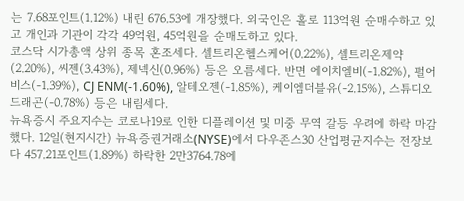는 7.68포인트(1.12%) 내린 676.53에 개장했다. 외국인은 홀로 113억원 순매수하고 있고 개인과 기관이 각각 49억원, 45억원을 순매도하고 있다.
코스닥 시가총액 상위 종목 혼조세다. 셀트리온헬스케어(0.22%), 셀트리온제약(2.20%), 씨젠(3.43%), 제넥신(0.96%) 등은 오름세다. 반면 에이치엘비(-1.82%), 펄어비스(-1.39%), CJ ENM(-1.60%), 알테오젠(-1.85%), 케이엠더블유(-2.15%), 스튜디오드래곤(-0.78%) 등은 내림세다.
뉴욕증시 주요지수는 코로나19로 인한 디플레이션 및 미중 무역 갈등 우려에 하락 마감했다. 12일(현지시간) 뉴욕증권거래소(NYSE)에서 다우존스30 산업평균지수는 전장보다 457.21포인트(1.89%) 하락한 2만3764.78에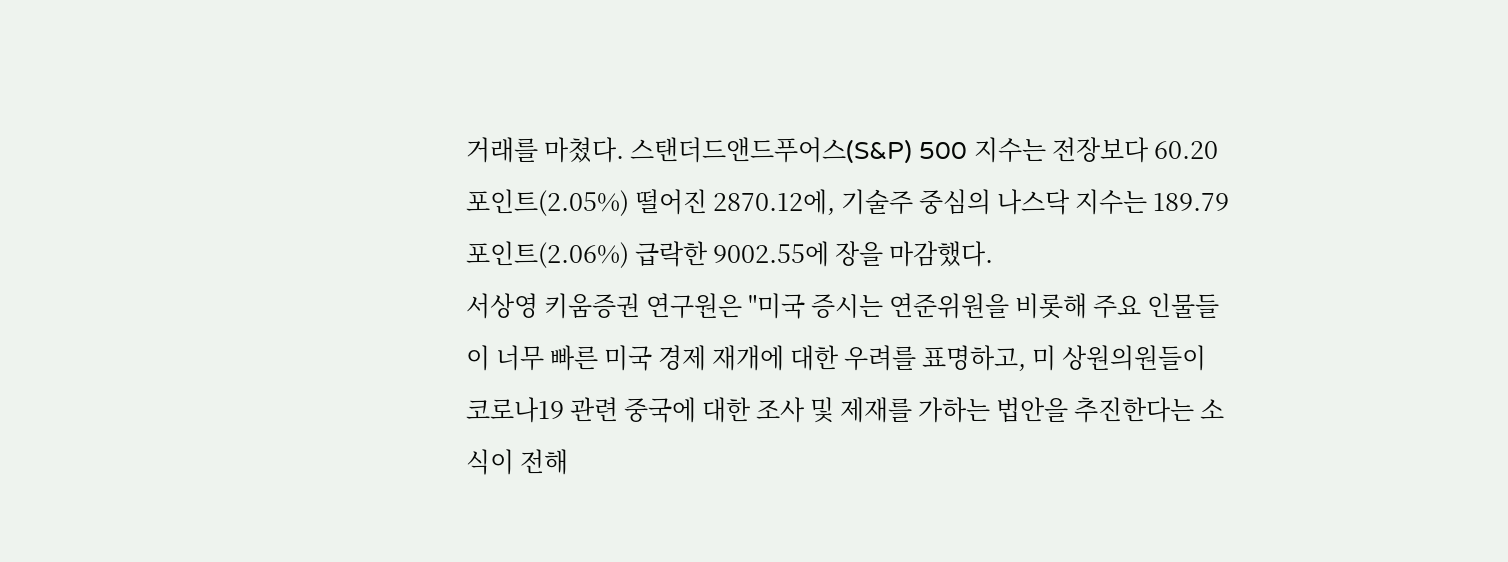거래를 마쳤다. 스탠더드앤드푸어스(S&P) 500 지수는 전장보다 60.20포인트(2.05%) 떨어진 2870.12에, 기술주 중심의 나스닥 지수는 189.79포인트(2.06%) 급락한 9002.55에 장을 마감했다.
서상영 키움증권 연구원은 "미국 증시는 연준위원을 비롯해 주요 인물들이 너무 빠른 미국 경제 재개에 대한 우려를 표명하고, 미 상원의원들이 코로나19 관련 중국에 대한 조사 및 제재를 가하는 법안을 추진한다는 소식이 전해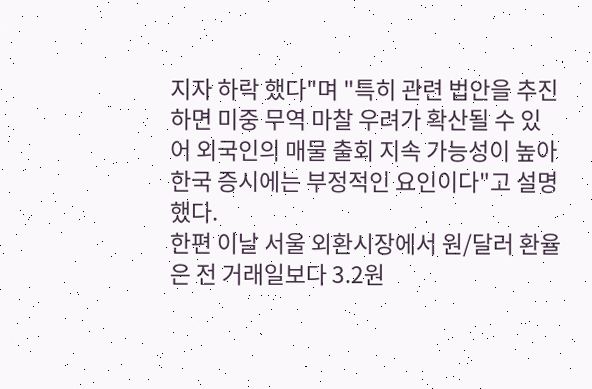지자 하락 했다"며 "특히 관련 법안을 추진하면 미중 무역 마찰 우려가 확산될 수 있어 외국인의 매물 출회 지속 가능성이 높아 한국 증시에는 부정적인 요인이다"고 설명했다.
한편 이날 서울 외환시장에서 원/달러 환율은 전 거래일보다 3.2원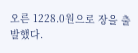오른 1228.0원으로 장을 출발했다.